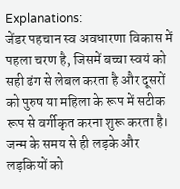Explanations:
जेंडर पहचान स्व अवधारणा विकास में पहला चरण है, जिसमें बच्चा स्वयं को सही ढंग से लेबल करता है और दूसरों को पुरुष या महिला के रूप में सटीक रूप से वर्गीकृत करना शुरू करता है। जन्म के समय से ही लड़के और लड़कियों को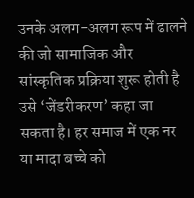उनके अलग-अलग रूप में ढालने की जो सामाजिक और सांस्कृतिक प्रक्रिया शुरू होती है उसे ‘जेंडरीकरण’ कहा जा सकता है। हर समाज में एक नर या मादा बच्चे को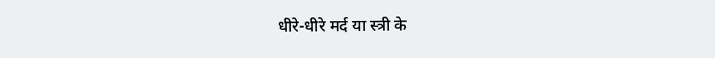धीरे-धीरे मर्द या स्त्री के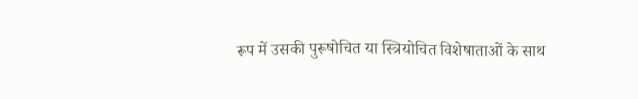रूप में उसकी पुरूषोचित या स्त्रियोचित विशेषाताओं के साथ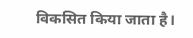विकसित किया जाता है।